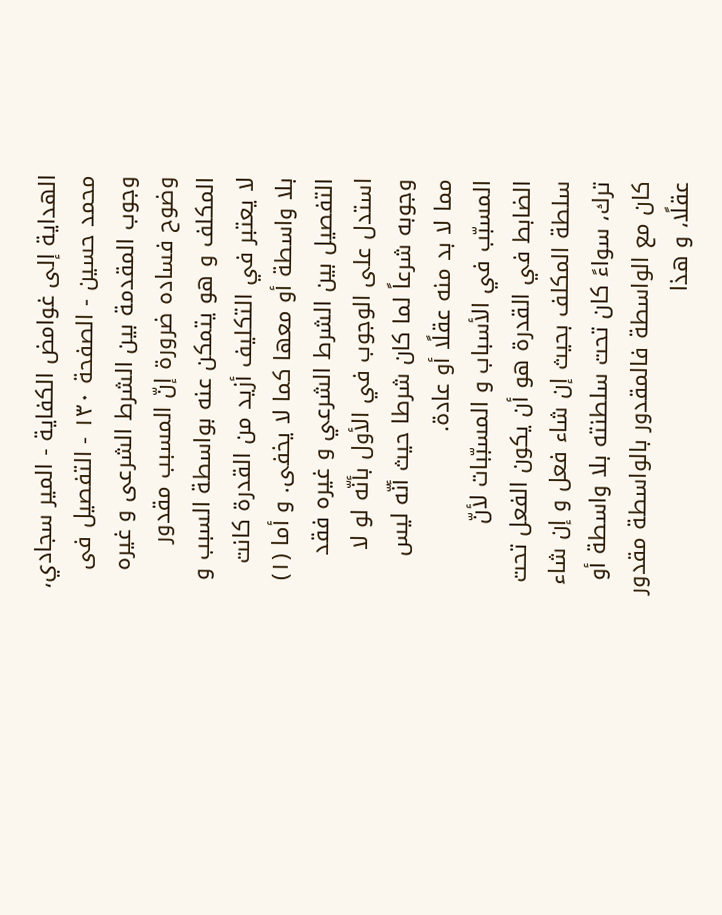الهداية إلى غوامض الكفاية - المير سجادي، محمد حسين - الصفحة ١٣٠ - التفصيل فى وجوب المقدمة بين الشرط الشرعى و غيره
وضوح فساده ضرورة إنّ المسبب مقدور المكلف و هو يتمكن عنه بواسطة السبب و لا يعتبر في التكليف أزيد من القدرة كانت بلا واسطة أو معها كما لا يخفى. و أما (١) التفصيل بين الشرط الشرعي و غيره فقد استدل على الوجوب في الأول بأنّه لو لا وجوبه شرعاً لما كان شرطا حيث أنّه ليس مما لا بد منه عقلًا أو عادة.
المسبّب في الأسباب و المسبّبات لأنّ الضابط في القدرة هو أن يكون الفعل تحت سلطة المكلف بحيث إن شاء فعل و إن شاء ترك، سواءً كان تحت سلطنته بلا واسطة أو كان مع الواسطة فالمقدور بالواسطة مقدور عقلًا، و هذا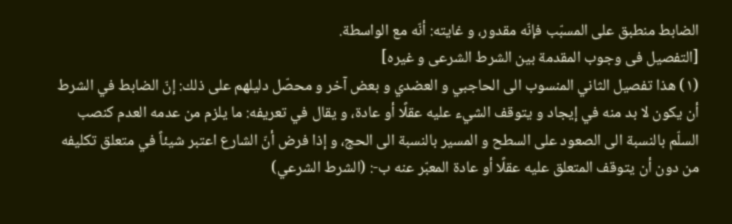الضابط منطبق على المسبّب فإنّه مقدور، و غايته: أنّه مع الواسطة.
[التفصيل فى وجوب المقدمة بين الشرط الشرعى و غيره]
(١) هذا تفصيل الثاني المنسوب الى الحاجبي و العضدي و بعض آخر و محصّل دليلهم على ذلك: إنّ الضابط في الشرط أن يكون لا بد منه في إيجاد و يتوقف الشيء عليه عقلًا أو عادة، و يقال في تعريفه: ما يلزم من عدمه العدم كنصب السلّم بالنسبة الى الصعود على السطح و المسير بالنسبة الى الحج، و إذا فرض أنّ الشارع اعتبر شيئاً في متعلق تكليفه من دون أن يتوقف المتعلق عليه عقلًا أو عادة المعبّر عنه ب-: (الشرط الشرعي)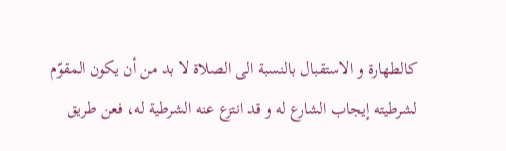كالطهارة و الاستقبال بالنسبة الى الصلاة لا بد من أن يكون المقوّم لشرطيته إيجاب الشارع له و قد انتزع عنه الشرطية له، فعن طريق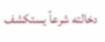دخالته شرعاً يستكشف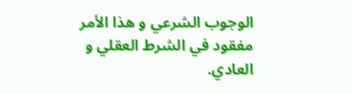الوجوب الشرعي و هذا الأمر مفقود في الشرط العقلي و العادي.